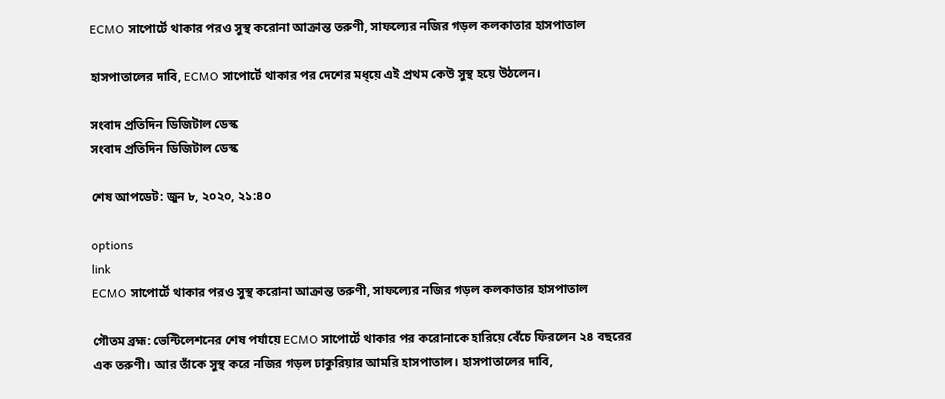ECMO সাপোর্টে থাকার পরও সুস্থ করোনা আক্রান্ত তরুণী, সাফল্যের নজির গড়ল কলকাতার হাসপাতাল

হাসপাতালের দাবি, ECMO সাপোর্টে থাকার পর দেশের মধ্য়ে এই প্রথম কেউ সুস্থ হয়ে উঠলেন।

সংবাদ প্রতিদিন ডিজিটাল ডেস্ক
সংবাদ প্রতিদিন ডিজিটাল ডেস্ক

শেষ আপডেট: জুন ৮, ২০২০, ২১:৪০

options
link
ECMO সাপোর্টে থাকার পরও সুস্থ করোনা আক্রান্ত তরুণী, সাফল্যের নজির গড়ল কলকাতার হাসপাতাল

গৌতম ব্রহ্ম: ভেন্টিলেশনের শেষ পর্যায়ে ECMO সাপোর্টে থাকার পর করোনাকে হারিয়ে বেঁচে ফিরলেন ২৪ বছরের এক তরুণী। আর তাঁকে সুস্থ করে নজির গড়ল ঢাকুরিয়ার আমরি হাসপাতাল। হাসপাতালের দাবি,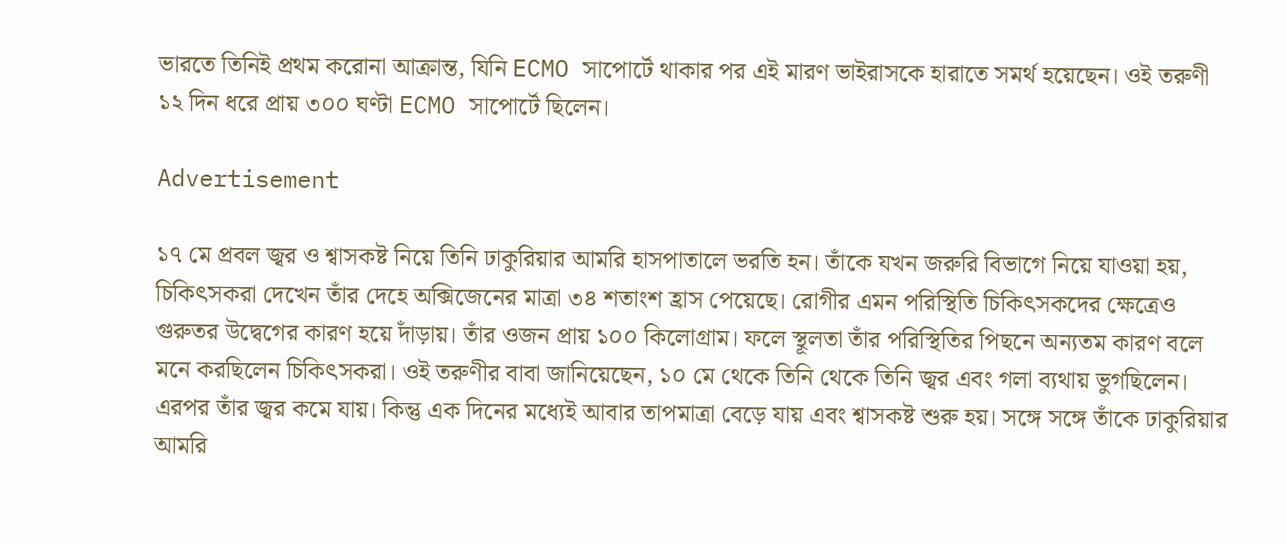ভারতে তিনিই প্রথম করোনা আক্রান্ত, যিনি ECMO সাপোর্টে থাকার পর এই মারণ ভাইরাসকে হারাতে সমর্থ হয়েছেন। ওই তরুণী ১২ দিন ধরে প্রায় ৩০০ ঘণ্টা ECMO সাপোর্টে ছিলেন।

Advertisement

১৭ মে প্রবল জ্বর ও শ্বাসকষ্ট নিয়ে তিনি ঢাকুরিয়ার আমরি হাসপাতালে ভরতি হন। তাঁকে যখন জরুরি বিভাগে নিয়ে যাওয়া হয়, চিকিৎসকরা দেখেন তাঁর দেহে অক্সিজেনের মাত্রা ৩৪ শতাংশ হ্রাস পেয়েছে। রোগীর এমন পরিস্থিতি চিকিৎসকদের ক্ষেত্রেও গুরুতর উদ্বেগের কারণ হয়ে দাঁড়ায়। তাঁর ওজন প্রায় ১০০ কিলোগ্রাম। ফলে স্থূলতা তাঁর পরিস্থিতির পিছনে অন্যতম কারণ বলে মনে করছিলেন চিকিৎসকরা। ওই তরুণীর বাবা জানিয়েছেন, ১০ মে থেকে তিনি থেকে তিনি জ্বর এবং গলা ব্যথায় ভুগছিলেন। এরপর তাঁর জ্বর কমে যায়। কিন্তু এক দিনের মধ্যেই আবার তাপমাত্রা বেড়ে যায় এবং শ্বাসকষ্ট শুরু হয়। সঙ্গে সঙ্গে তাঁকে ঢাকুরিয়ার আমরি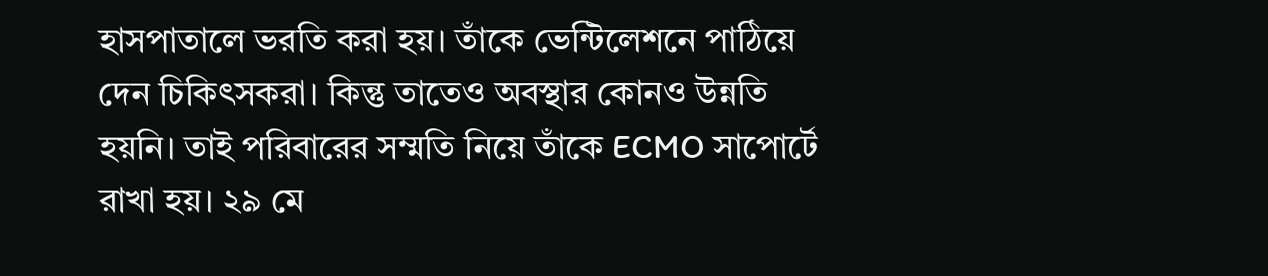হাসপাতালে ভরতি করা হয়। তাঁকে ভেন্টিলেশনে পাঠিয়ে দেন চিকিৎসকরা। কিন্তু তাতেও অবস্থার কোনও উন্নতি হয়নি। তাই পরিবারের সম্মতি নিয়ে তাঁকে ECMO সাপোর্টে রাখা হয়। ২৯ মে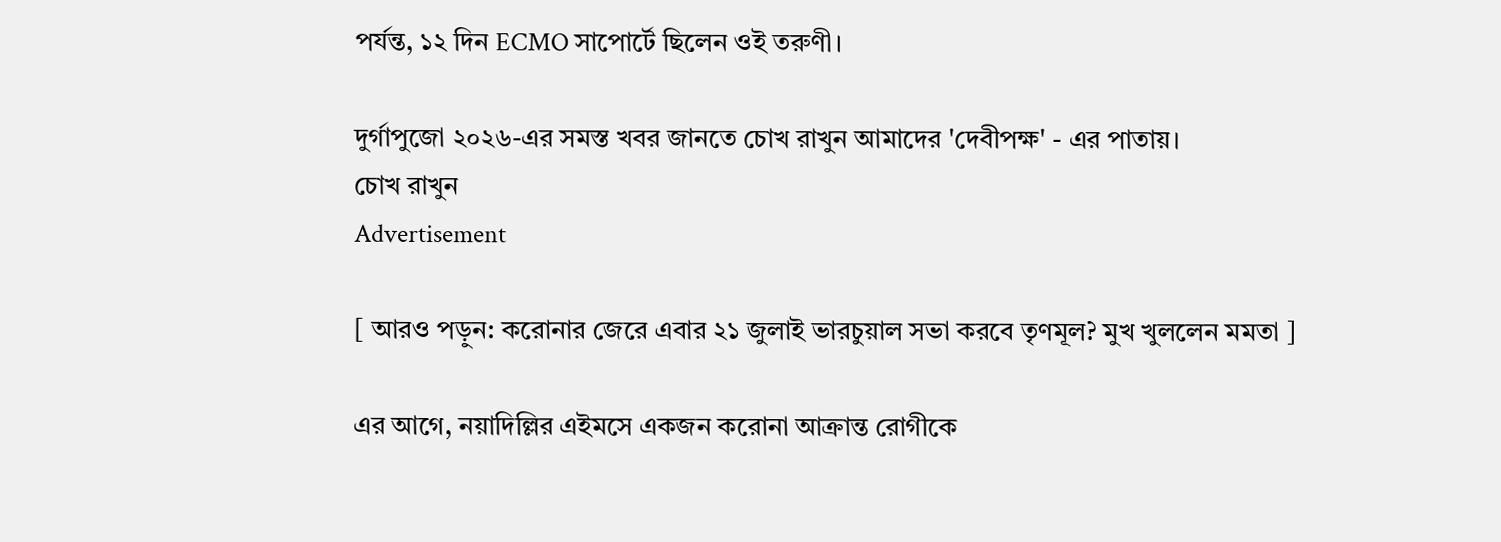পর্যন্ত, ১২ দিন ECMO সাপোর্টে ছিলেন ওই তরুণী।

দুর্গাপুজো ২০২৬-এর সমস্ত খবর জানতে চোখ রাখুন আমাদের 'দেবীপক্ষ' - এর পাতায়।
চোখ রাখুন
Advertisement

[ আরও পড়ুন: করোনার জেরে এবার ২১ জুলাই ভারচুয়াল সভা করবে তৃণমূল? মুখ খুললেন মমতা ]

এর আগে, নয়াদিল্লির এইমসে একজন করোনা আক্রান্ত রোগীকে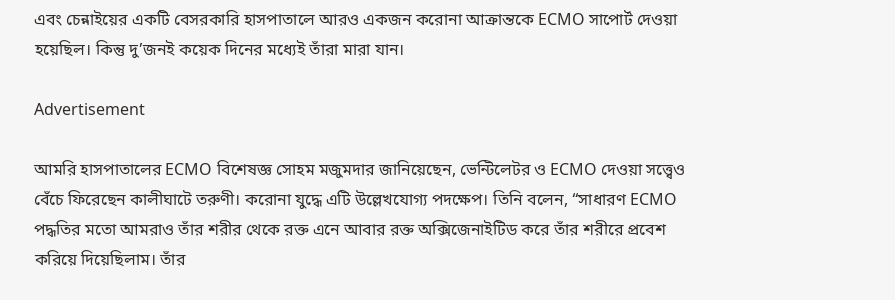এবং চেন্নাইয়ের একটি বেসরকারি হাসপাতালে আরও একজন করোনা আক্রান্তকে ECMO সাপোর্ট দেওয়া হয়েছিল। কিন্তু দু’জনই কয়েক দিনের মধ্যেই তাঁরা মারা যান।

Advertisement

আমরি হাসপাতালের ECMO বিশেষজ্ঞ সোহম মজুমদার জানিয়েছেন, ভেন্টিলেটর ও ECMO দেওয়া সত্ত্বেও বেঁচে ফিরেছেন কালীঘাটে তরুণী। করোনা যুদ্ধে এটি উল্লেখযোগ্য পদক্ষেপ। তিনি বলেন, “সাধারণ ECMO পদ্ধতির মতো আমরাও তাঁর শরীর থেকে রক্ত এনে আবার রক্ত অক্সিজেনাইটিড করে তাঁর শরীরে প্রবেশ করিয়ে দিয়েছিলাম। তাঁর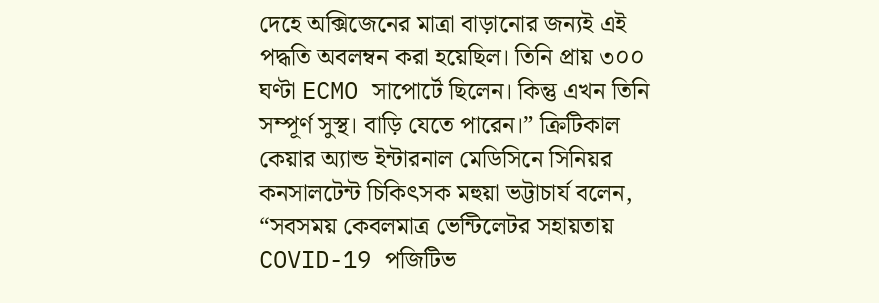দেহে অক্সিজেনের মাত্রা বাড়ানোর জন্যই এই পদ্ধতি অবলম্বন করা হয়েছিল। তিনি প্রায় ৩০০ ঘণ্টা ECMO সাপোর্টে ছিলেন। কিন্তু এখন তিনি সম্পূর্ণ সুস্থ। বাড়ি যেতে পারেন।” ক্রিটিকাল কেয়ার অ্যান্ড ইন্টারনাল মেডিসিনে সিনিয়র কনসালটেন্ট চিকিৎসক মহুয়া ভট্টাচার্য বলেন, “সবসময় কেবলমাত্র ভেন্টিলেটর সহায়তায় COVID-19 পজিটিভ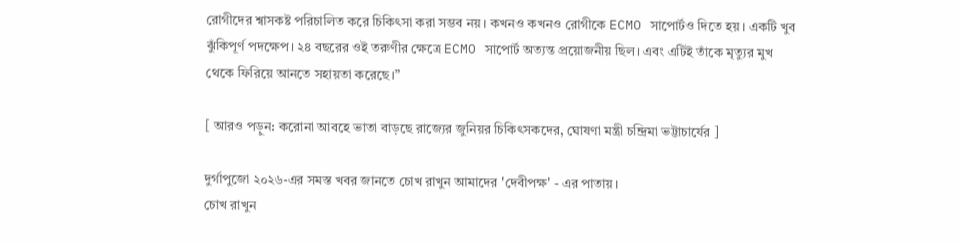রোগীদের শ্বাসকষ্ট পরিচালিত করে চিকিৎসা করা সম্ভব নয়। কখনও কখনও রোগীকে ECMO সাপোর্টও দিতে হয়। একটি খুব ঝুঁকিপূর্ণ পদক্ষেপ। ২৪ বছরের ওই তরুণীর ক্ষেত্রে ECMO সাপোর্ট অত্যন্ত প্রয়োজনীয় ছিল। এবং এটিই তাঁকে মৃত্যুর মুখ থেকে ফিরিয়ে আনতে সহায়তা করেছে।”

[ আরও পড়ুন: করোনা আবহে ভাতা বাড়ছে রাজ্যের জুনিয়র চিকিৎসকদের, ঘোষণা মন্ত্রী চন্দ্রিমা ভট্টাচার্যের ]

দুর্গাপুজো ২০২৬-এর সমস্ত খবর জানতে চোখ রাখুন আমাদের 'দেবীপক্ষ' - এর পাতায়।
চোখ রাখুন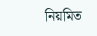নিয়মিত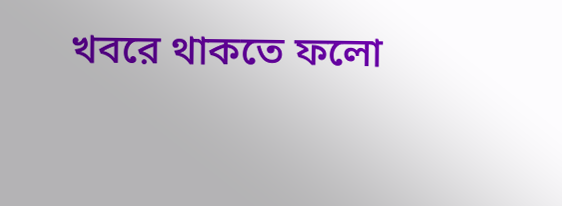খবরে থাকতে ফলো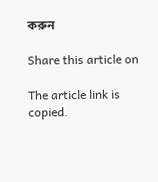করুন

Share this article on

The article link is copied.